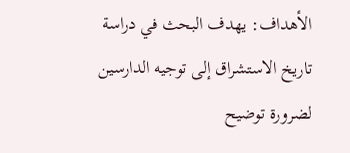الأهداف: يهدف البحث في دراسة تاريخ الاستشراق إلى توجيه الدارسين لضرورة توضيح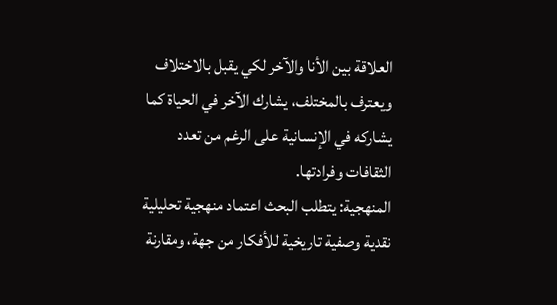العلاقة بين الأنا والآخر لكي يقبل بالاختلاف ويعترف بالمختلف، يشارك الآخر في الحياة كما يشاركه في الإنسانية على الرغم من تعدد الثقافات وفرادتها.
المنهجية: يتطلب البحث اعتماد منهجية تحليلية نقدية وصفية تاريخية للأفكار من جهة، ومقارنة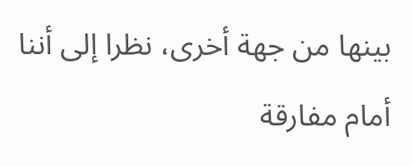بينها من جهة أخرى، نظرا إلى أننا أمام مفارقة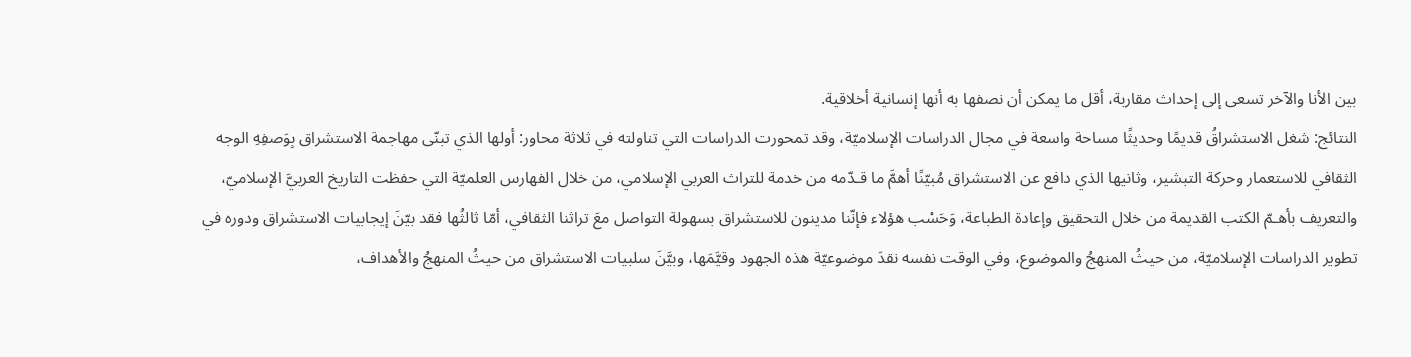بين الأنا والآخر تسعى إلى إحداث مقاربة، أقل ما يمكن أن نصفها به أنها إنسانية أخلاقية.
النتائج: شغل الاستشراقُ قديمًا وحديثًا مساحة واسعة في مجال الدراسات الإسلاميّة، وقد تمحورت الدراسات التي تناولته في ثلاثة محاور: أولها الذي تبنّى مهاجمة الاستشراق بِوَصفِهِ الوجه الثقافي للاستعمار وحركة التبشير، وثانيها الذي دافع عن الاستشراق مُبيّنًا أهمَّ ما قـدّمه من خدمة للتراث العربي الإسلامي، من خلال الفهارس العلميّة التي حفظت التاريخ العربيَّ الإسلاميّ، والتعريف بأهـمّ الكتب القديمة من خلال التحقيق وإعادة الطباعة، وَحَسْب هؤلاء فإنّنا مدينون للاستشراق بسهولة التواصل معَ تراثنا الثقافي، أمّا ثالثُها فقد بيّنَ إيجابيات الاستشراق ودوره في تطوير الدراسات الإسلاميّة، من حيثُ المنهجُ والموضوع، وفي الوقت نفسه نقدَ موضوعيّة هذه الجهود وقيَّمَها، وبيَّنَ سلبيات الاستشراق من حيثُ المنهجُ والأهداف،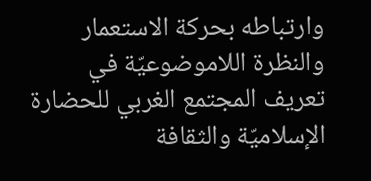وارتباطه بحركة الاستعمار والنظرة اللاموضوعيّة في تعريف المجتمع الغربي للحضارة الإسلاميّة والثقافة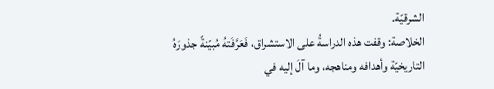الشرقيّة.
الخلاصة: وقفت هذه الدراسةُ على الاستشراق، فَعَرَّفَتهُ مُبيّنةً جذورَهُ التاريخيّة وأهدافه ومناهجه، وما آلَ إليه في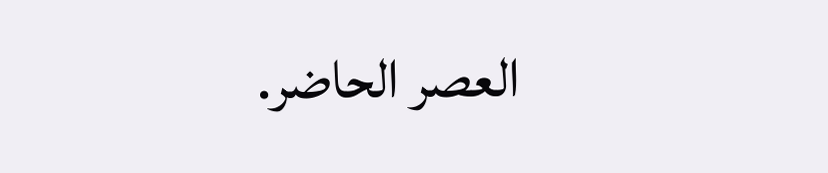العصر الحاضر.